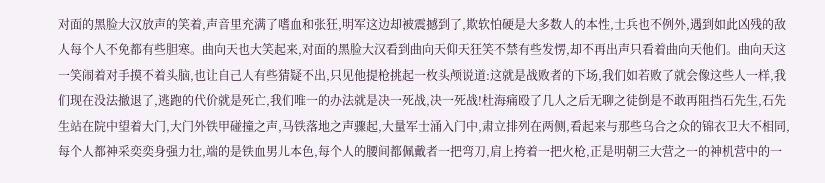对面的黑脸大汉放声的笑着,声音里充满了嗜血和张狂,明军这边却被震撼到了,欺软怕硬是大多数人的本性,士兵也不例外,遇到如此凶残的敌人每个人不免都有些胆寒。曲向天也大笑起来,对面的黑脸大汉看到曲向天仰天狂笑不禁有些发愣,却不再出声只看着曲向天他们。曲向天这一笑闹着对手摸不着头脑,也让自己人有些猜疑不出,只见他提枪挑起一枚头颅说道:这就是战败者的下场,我们如若败了就会像这些人一样,我们现在没法撤退了,逃跑的代价就是死亡,我们唯一的办法就是决一死战,决一死战!杜海痛殴了几人之后无聊之徒倒是不敢再阻挡石先生,石先生站在院中望着大门,大门外铁甲碰撞之声,马铁落地之声骤起,大量军士涌入门中,肃立排列在两侧,看起来与那些乌合之众的锦衣卫大不相同,每个人都神采奕奕身强力壮,端的是铁血男儿本色,每个人的腰间都佩戴者一把弯刀,肩上挎着一把火枪,正是明朝三大营之一的神机营中的一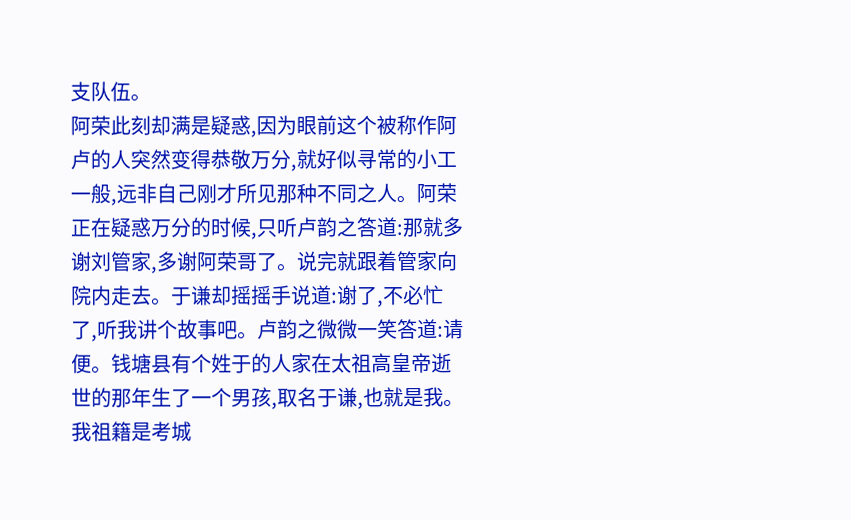支队伍。
阿荣此刻却满是疑惑,因为眼前这个被称作阿卢的人突然变得恭敬万分,就好似寻常的小工一般,远非自己刚才所见那种不同之人。阿荣正在疑惑万分的时候,只听卢韵之答道:那就多谢刘管家,多谢阿荣哥了。说完就跟着管家向院内走去。于谦却摇摇手说道:谢了,不必忙了,听我讲个故事吧。卢韵之微微一笑答道:请便。钱塘县有个姓于的人家在太祖高皇帝逝世的那年生了一个男孩,取名于谦,也就是我。我祖籍是考城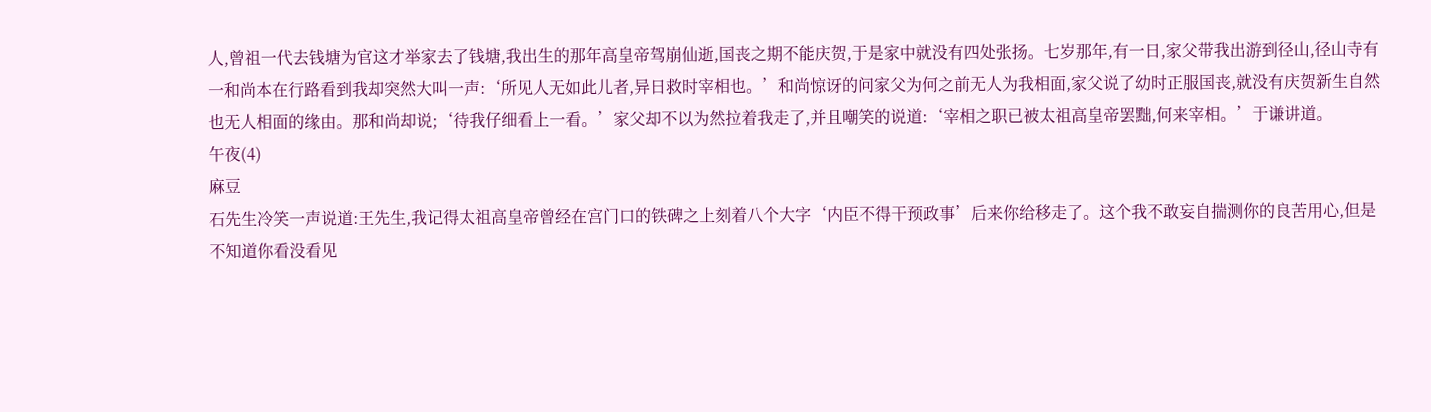人,曾祖一代去钱塘为官这才举家去了钱塘,我出生的那年高皇帝驾崩仙逝,国丧之期不能庆贺,于是家中就没有四处张扬。七岁那年,有一日,家父带我出游到径山,径山寺有一和尚本在行路看到我却突然大叫一声:‘所见人无如此儿者,异日救时宰相也。’和尚惊讶的问家父为何之前无人为我相面,家父说了幼时正服国丧,就没有庆贺新生自然也无人相面的缘由。那和尚却说;‘待我仔细看上一看。’家父却不以为然拉着我走了,并且嘲笑的说道:‘宰相之职已被太祖高皇帝罢黜,何来宰相。’于谦讲道。
午夜(4)
麻豆
石先生冷笑一声说道:王先生,我记得太祖高皇帝曾经在宫门口的铁碑之上刻着八个大字‘内臣不得干预政事’后来你给移走了。这个我不敢妄自揣测你的良苦用心,但是不知道你看没看见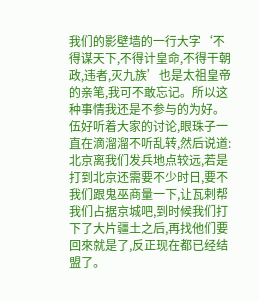我们的影壁墙的一行大字‘不得谋天下,不得计皇命,不得干朝政,违者,灭九族’也是太祖皇帝的亲笔,我可不敢忘记。所以这种事情我还是不参与的为好。伍好听着大家的讨论,眼珠子一直在滴溜溜不听乱转,然后说道:北京离我们发兵地点较远,若是打到北京还需要不少时日,要不我们跟鬼巫商量一下,让瓦剌帮我们占据京城吧,到时候我们打下了大片疆土之后,再找他们要回來就是了,反正现在都已经结盟了。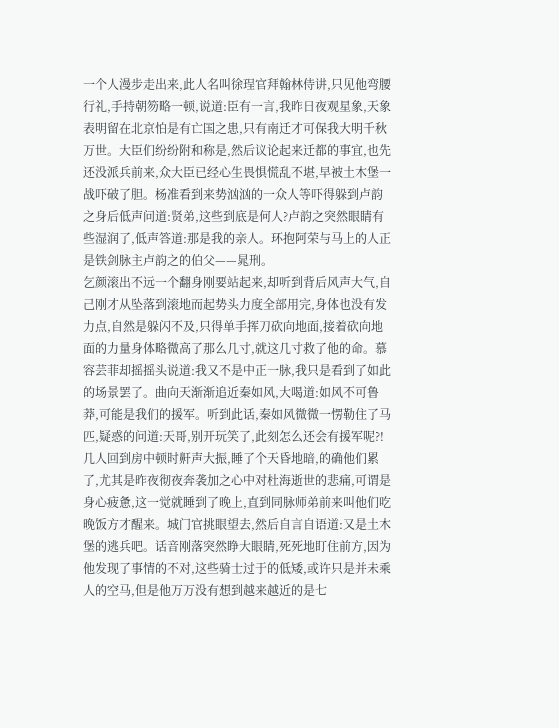一个人漫步走出来,此人名叫徐珵官拜翰林侍讲,只见他弯腰行礼,手持朝笏略一顿,说道:臣有一言,我昨日夜观星象,天象表明留在北京怕是有亡国之患,只有南迁才可保我大明千秋万世。大臣们纷纷附和称是,然后议论起来迁都的事宜,也先还没派兵前来,众大臣已经心生畏惧慌乱不堪,早被土木堡一战吓破了胆。杨准看到来势汹汹的一众人等吓得躲到卢韵之身后低声问道:贤弟,这些到底是何人?卢韵之突然眼睛有些湿润了,低声答道:那是我的亲人。环抱阿荣与马上的人正是铁剑脉主卢韵之的伯父——晁刑。
乞颜滚出不远一个翻身刚要站起来,却听到背后风声大气,自己刚才从坠落到滚地而起势头力度全部用完,身体也没有发力点,自然是躲闪不及,只得单手挥刀砍向地面,接着砍向地面的力量身体略微高了那么几寸,就这几寸救了他的命。慕容芸菲却摇摇头说道:我又不是中正一脉,我只是看到了如此的场景罢了。曲向天渐渐追近秦如风,大喝道:如风不可鲁莽,可能是我们的援军。听到此话,秦如风微微一愣勒住了马匹,疑惑的问道:天哥,别开玩笑了,此刻怎么还会有援军呢?!
几人回到房中顿时鼾声大振,睡了个天昏地暗,的确他们累了,尤其是昨夜彻夜奔袭加之心中对杜海逝世的悲痛,可谓是身心疲惫,这一觉就睡到了晚上,直到同脉师弟前来叫他们吃晚饭方才醒来。城门官挑眼望去,然后自言自语道:又是土木堡的逃兵吧。话音刚落突然睁大眼睛,死死地盯住前方,因为他发现了事情的不对,这些骑士过于的低矮,或许只是并未乘人的空马,但是他万万没有想到越来越近的是七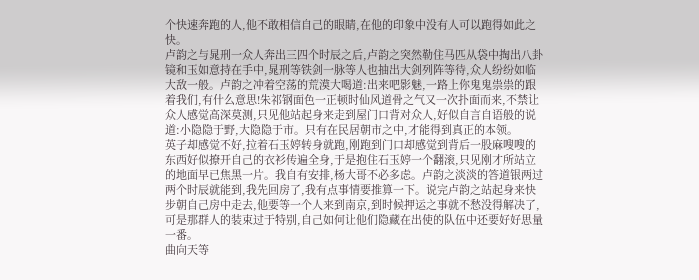个快速奔跑的人,他不敢相信自己的眼睛,在他的印象中没有人可以跑得如此之快。
卢韵之与晁刑一众人奔出三四个时辰之后,卢韵之突然勒住马匹从袋中掏出八卦镜和玉如意持在手中,晁刑等铁剑一脉等人也抽出大剑列阵等待,众人纷纷如临大敌一般。卢韵之冲着空荡的荒漠大喝道:出来吧影魅,一路上你鬼鬼祟祟的跟着我们,有什么意思!朱祁钢面色一正顿时仙风道骨之气又一次扑面而来,不禁让众人感觉高深莫测,只见他站起身来走到屋门口背对众人,好似自言自语般的说道:小隐隐于野,大隐隐于市。只有在民居朝市之中,才能得到真正的本领。
英子却感觉不好,拉着石玉婷转身就跑,刚跑到门口却感觉到背后一股麻嗖嗖的东西好似撩开自己的衣衫传遍全身,于是抱住石玉婷一个翻滚,只见刚才所站立的地面早已焦黑一片。我自有安排,杨大哥不必多虑。卢韵之淡淡的答道银两过两个时辰就能到,我先回房了,我有点事情要推算一下。说完卢韵之站起身来快步朝自己房中走去,他要等一个人来到南京,到时候押运之事就不愁没得解决了,可是那群人的装束过于特别,自己如何让他们隐藏在出使的队伍中还要好好思量一番。
曲向天等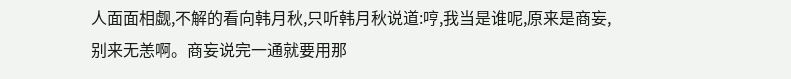人面面相觑,不解的看向韩月秋,只听韩月秋说道:哼,我当是谁呢,原来是商妄,别来无恙啊。商妄说完一通就要用那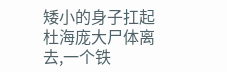矮小的身子扛起杜海庞大尸体离去,一个铁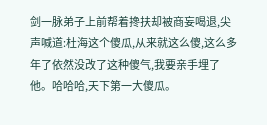剑一脉弟子上前帮着搀扶却被商妄喝退,尖声喊道:杜海这个傻瓜,从来就这么傻,这么多年了依然没改了这种傻气,我要亲手埋了他。哈哈哈,天下第一大傻瓜。